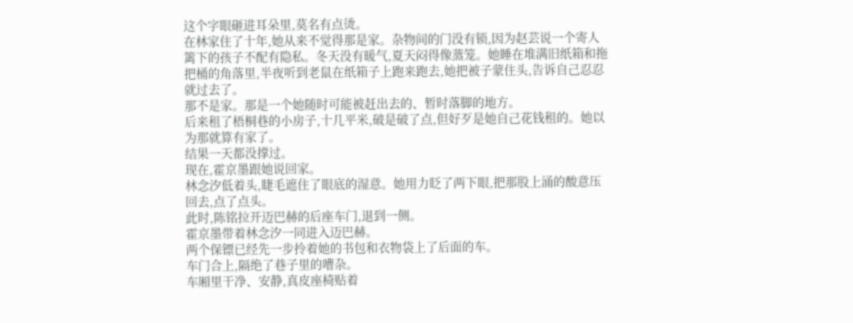这个字眼砸进耳朵里,莫名有点烫。
在林家住了十年,她从来不觉得那是家。杂物间的门没有锁,因为赵芸说一个寄人篱下的孩子不配有隐私。冬天没有暖气,夏天闷得像蒸笼。她睡在堆满旧纸箱和拖把桶的角落里,半夜听到老鼠在纸箱子上跑来跑去,她把被子蒙住头,告诉自己忍忍就过去了。
那不是家。那是一个她随时可能被赶出去的、暂时落脚的地方。
后来租了梧桐巷的小房子,十几平米,破是破了点,但好歹是她自己花钱租的。她以为那就算有家了。
结果一天都没撑过。
现在,霍京墨跟她说回家。
林念汐低着头,睫毛遮住了眼底的湿意。她用力眨了两下眼,把那股上涌的酸意压回去,点了点头。
此时,陈铭拉开迈巴赫的后座车门,退到一侧。
霍京墨带着林念汐一同进入迈巴赫。
两个保镖已经先一步拎着她的书包和衣物袋上了后面的车。
车门合上,隔绝了巷子里的嘈杂。
车厢里干净、安静,真皮座椅贴着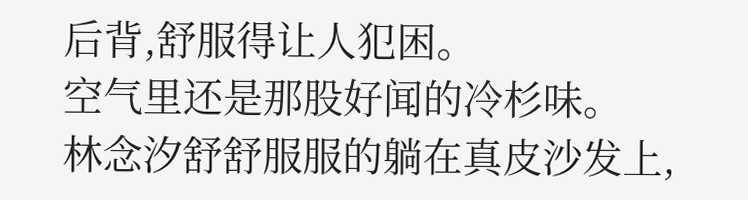后背,舒服得让人犯困。
空气里还是那股好闻的冷杉味。
林念汐舒舒服服的躺在真皮沙发上,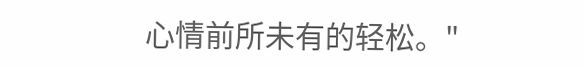心情前所未有的轻松。"